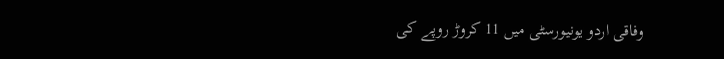وفاقی اردو یونیورسٹی میں 11 کروڑ روپے کی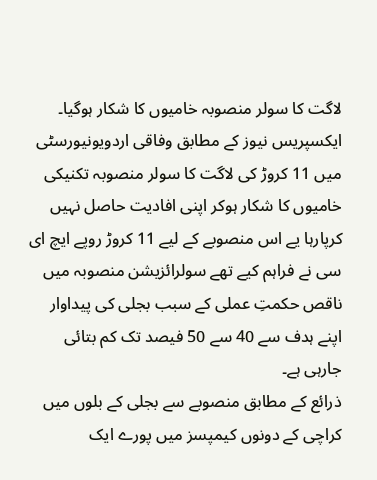لاگت کا سولر منصوبہ خامیوں کا شکار ہوگیا۔
ایکسپریس نیوز کے مطابق وفاقی اردویونیورسٹی میں 11 کروڑ کی لاگت کا سولر منصوبہ تکنیکی خامیوں کا شکار ہوکر اپنی افادیت حاصل نہیں کرپارہا یے اس منصوبے کے لیے 11 کروڑ روپے ایچ ای سی نے فراہم کیے تھے سولرائزیشن منصوبہ میں ناقص حکمتِ عملی کے سبب بجلی کی پیداوار اپنے ہدف سے 40 سے 50 فیصد تک کم بتائی جارہی ہے۔
ذرائع کے مطابق منصوبے سے بجلی کے بلوں میں کراچی کے دونوں کیمپسز میں پورے ایک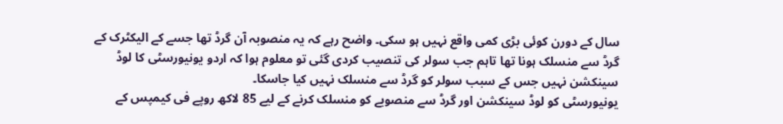سال کے دورن کوئی بڑی کمی واقع نہیں ہو سکی۔ واضح رہے کہ یہ منصوبہ آن گرڈ تھا جسے کے الیکٹرک کے گرڈ سے منسلک ہونا تھا تاہم جب سولر کی تنصیب کردی گئی تو معلوم ہوا کہ اردو یونیورسٹی کا لوڈ سینکشن نہیں جس کے سبب سولر کو گرڈ سے منسلک نہیں کیا جاسکا۔
یونیورسٹی کو لوڈ سینکشن اور گرڈ سے منصوبے کو منسلک کرنے کے لیے 85 لاکھ روپے فی کیمپس کے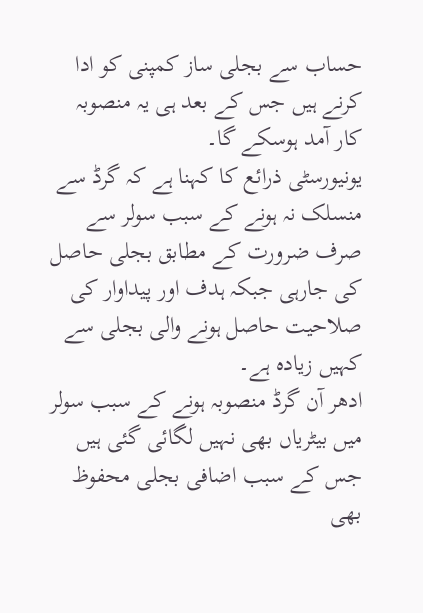حساب سے بجلی ساز کمپنی کو ادا کرنے ہیں جس کے بعد ہی یہ منصوبہ کار آمد ہوسکے گا۔
یونیورسٹی ذرائع کا کہنا ہے کہ گرڈ سے منسلک نہ ہونے کے سبب سولر سے صرف ضرورت کے مطابق بجلی حاصل کی جارہی جبکہ ہدف اور پیداوار کی صلاحیت حاصل ہونے والی بجلی سے کہیں زیادہ ہے۔
ادھر آن گرڈ منصوبہ ہونے کے سبب سولر میں بیٹریاں بھی نہیں لگائی گئی ہیں جس کے سبب اضافی بجلی محفوظ بھی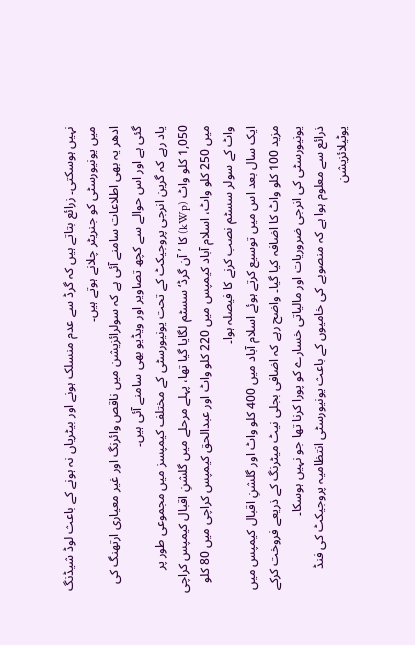نہیں ہوسکتی۔ زرائع بتاتے ہیں کہ گرڈ سے عدم منسلک ہونے اور بیٹریاں نہ ہونے کے باعث لوڈ شیڈنگ میں یونیورسٹی کو جنریٹر چلانے ہوتے ہیں۔
ادھر یہ بھی اطلاعات سامنے آئی ہے کہ سولرائزیشن میں ناقص وائرنگ اور غیر معیاری ارتھنگ کی گئی ہے اور اس حوالے سے کچھ تصاویر اور ویڈیو بھی سامنے آئی ہیں۔
یاد رہے کہ گرین انرجی پروجیکٹ کے تحت یونیورسٹی کے مختلف کیمپسز میں مجموعی طور پر 1,050 کلو واٹ (kWp) کا ’آن گرڈ‘ سسٹم لگایا گیا تھا، پہلے مرحلے میں گلشنِ اقبال کیمپس کراچی میں 250 کلو واٹ، اسلام آباد کیمپس میں 220 کلو واٹ اور عبدالحق کیمپس کراچی میں 80 کلو واٹ کے سولر سسٹم نصب کرنے کا فیصلہ ہوا۔
ایک سال بعد اس میں توسیع کرتے ہوئے اسلام آباد میں 400 کلو واٹ اور گلشنِ اقبال کیمپس میں مزید 100 کلو واٹ کا اضافہ کیا گیا۔ واضح رہے کہ اضافی بجلی نیٹ میٹرنگ کے ذریعے فروخت کرکے یونیورسٹی کی انرجی ضروریات اور مالیاتی خسارے کو پورا کرنا تھا جو نہیں ہوسکا۔
ذرائع سے معلوم ہوا ہے کہ منصوبے کی خامیوں کے باعث یونیورسٹی انتظامیہ پروجیکٹ کی فنڈ یوٹیلائزیشن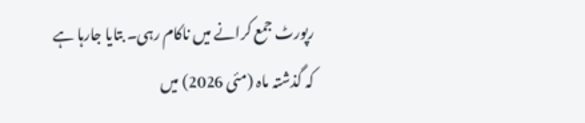رپورٹ جمع کرانے میں ناکام رہی۔ بتایا جارہا ہے کہ گذشتہ ماہ (مئی 2026) میں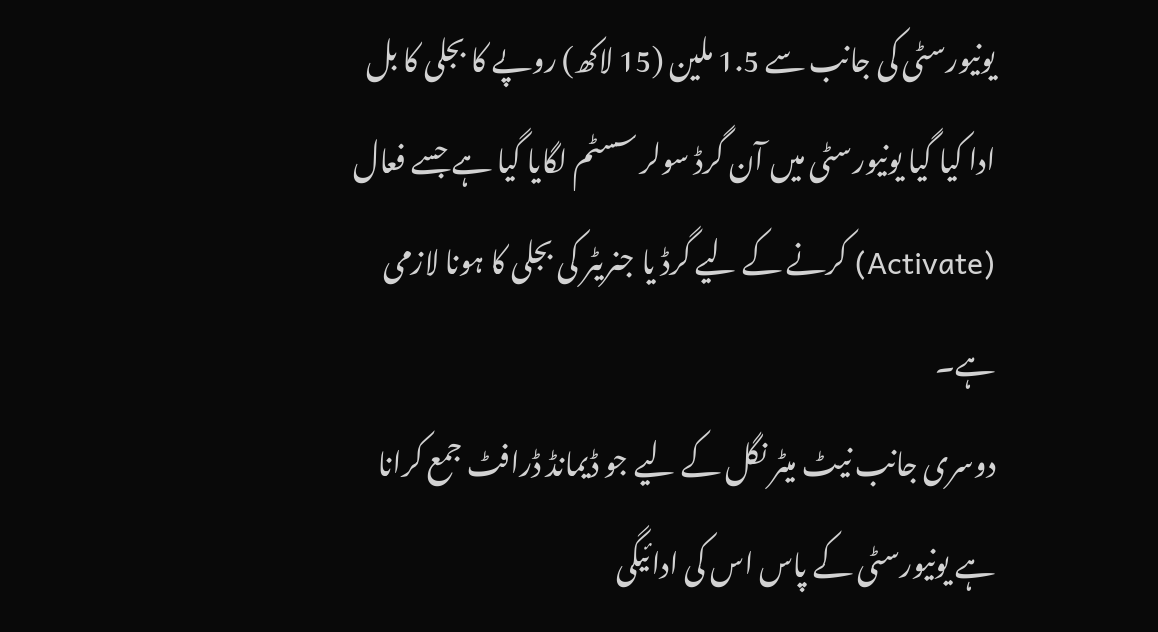یونیورسٹی کی جانب سے 1.5 ملین (15 لاکھ) روپے کا بجلی کا بل ادا کیا گیا یونیورسٹی میں آن گرڈ سولر سسٹم لگایا گیا ہے جسے فعال (Activate) کرنے کے لیے گرڈ یا جنریٹر کی بجلی کا ہونا لازمی ہے۔
دوسری جانب نیٹ میٹر نگل کے لیے جو ڈیمانڈ ڈرافٹ جمع کرانا ہے یونیورسٹی کے پاس اس کی ادائیگی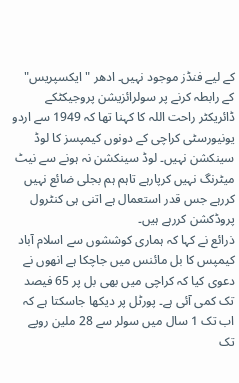کے لیے فنڈز موجود نہیں۔ ادھر "ایکسپریس" کے رابطہ کرنے پر سولرائزیشن پروجیکٹکے ڈائریکٹر راحت اللہ کا کہنا تھا کہ 1949 سے اردو یونیورسٹی کراچی کے دونوں کیمپسز کا لوڈ سینکشن نہیں۔ لوڈ سینکشن نہ ہونے سے نیٹ میٹرنگ نہیں کرپارہے تاہم ہم بجلی ضائع نہیں کررہے جس قدر استعمال ہے اتنی ہی کنٹرول پروڈکشن کررہے ہیں۔
ذرائع نے کہا کہ ہماری کوششوں سے اسلام آباد کیمپس کا بل مائنس میں جاچکا ہے انھوں نے دعوی کیا کہ کراچی میں بھی بل پر 65 فیصد تک کمی آئی ہے۔ پورٹل پر دیکھا جاسکتا ہے کہ اب تک 1 سال میں سولر سے 28 ملین روپے تک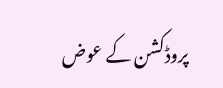پروڈکشن کے عوض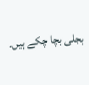بجلی بچا چکے ہیں۔